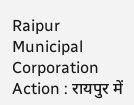Raipur Municipal Corporation Action : रायपुर में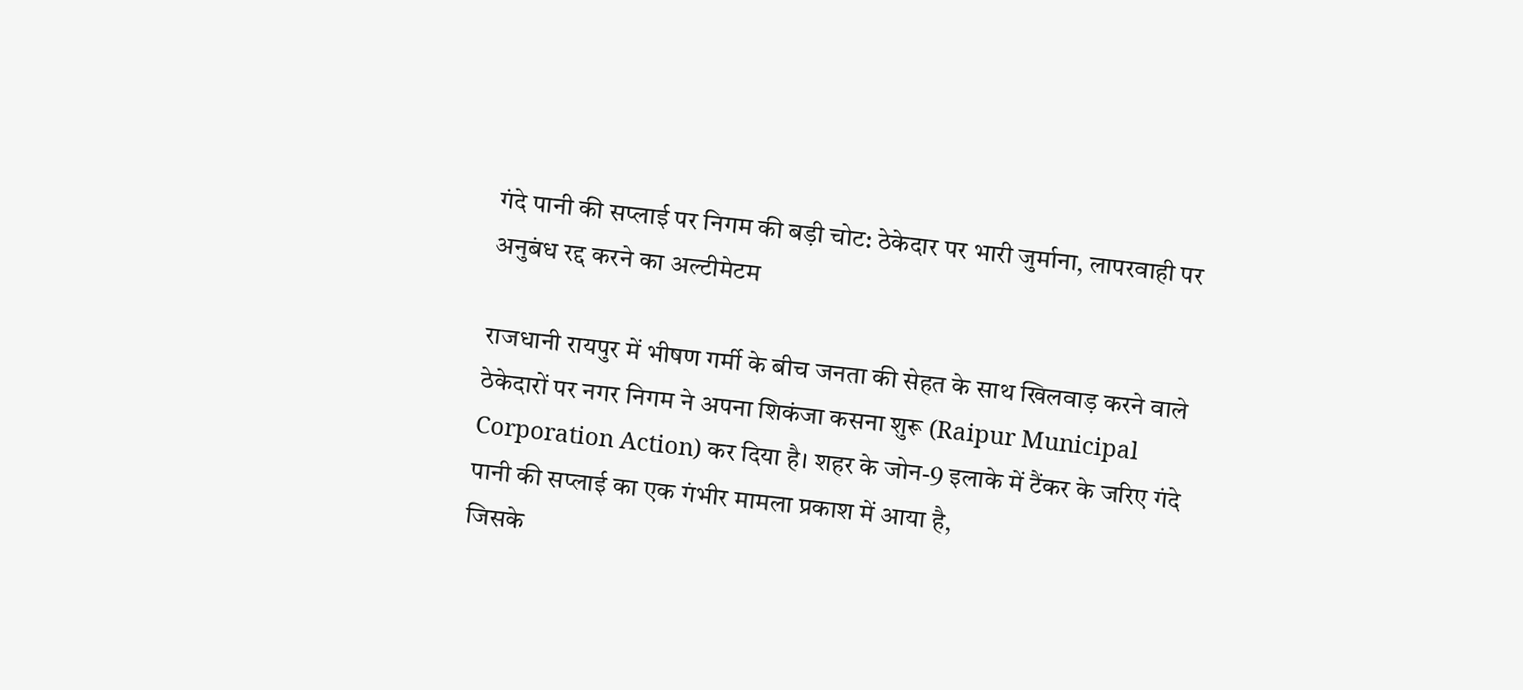गंदे पानी की सप्लाई पर निगम की बड़ी चोट: ठेकेदार पर भारी जुर्माना, लापरवाही पर अनुबंध रद्द करने का अल्टीमेटम

राजधानी रायपुर में भीषण गर्मी के बीच जनता की सेहत के साथ खिलवाड़ करने वाले ठेकेदारों पर नगर निगम ने अपना शिकंजा कसना शुरू (Raipur Municipal Corporation Action) कर दिया है। शहर के जोन-9 इलाके में टैंकर के जरिए गंदे पानी की सप्लाई का एक गंभीर मामला प्रकाश में आया है,
जिसके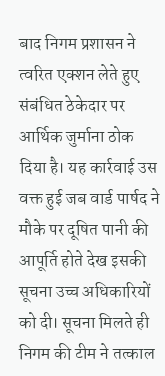बाद निगम प्रशासन ने त्वरित एक्शन लेते हुए संबंधित ठेकेदार पर आर्थिक जुर्माना ठोक दिया है। यह कार्रवाई उस वक्त हुई जब वार्ड पार्षद ने मौके पर दूषित पानी की आपूर्ति होते देख इसकी सूचना उच्च अधिकारियों को दी। सूचना मिलते ही निगम की टीम ने तत्काल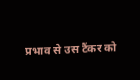प्रभाव से उस टैंकर को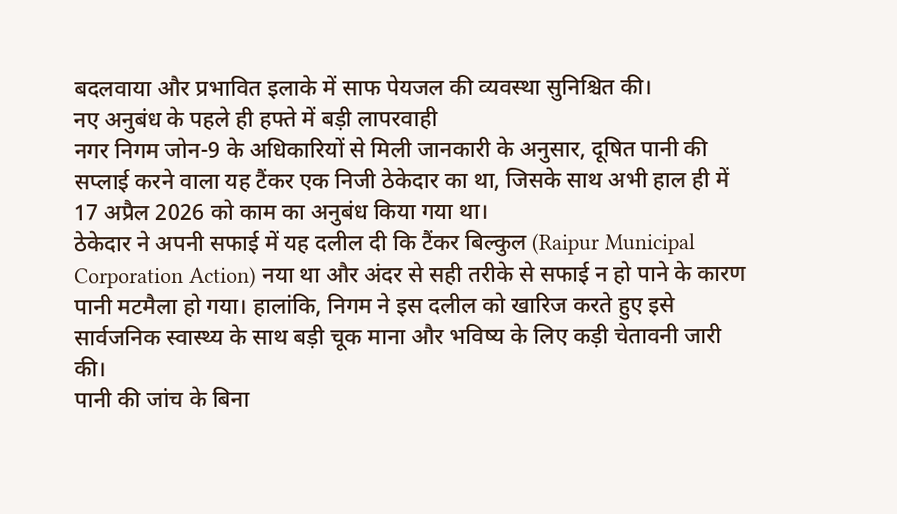बदलवाया और प्रभावित इलाके में साफ पेयजल की व्यवस्था सुनिश्चित की।
नए अनुबंध के पहले ही हफ्ते में बड़ी लापरवाही
नगर निगम जोन-9 के अधिकारियों से मिली जानकारी के अनुसार, दूषित पानी की सप्लाई करने वाला यह टैंकर एक निजी ठेकेदार का था, जिसके साथ अभी हाल ही में 17 अप्रैल 2026 को काम का अनुबंध किया गया था।
ठेकेदार ने अपनी सफाई में यह दलील दी कि टैंकर बिल्कुल (Raipur Municipal Corporation Action) नया था और अंदर से सही तरीके से सफाई न हो पाने के कारण पानी मटमैला हो गया। हालांकि, निगम ने इस दलील को खारिज करते हुए इसे सार्वजनिक स्वास्थ्य के साथ बड़ी चूक माना और भविष्य के लिए कड़ी चेतावनी जारी की।
पानी की जांच के बिना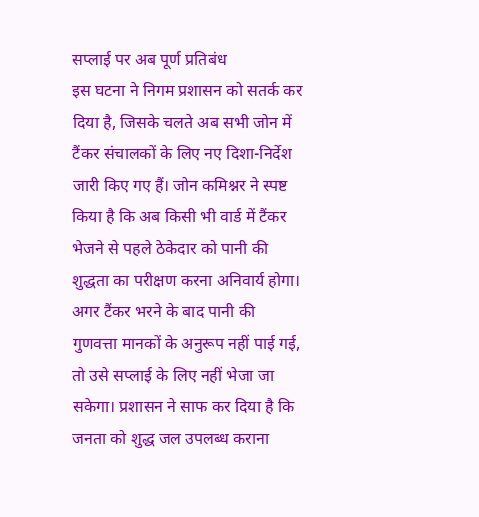सप्लाई पर अब पूर्ण प्रतिबंध
इस घटना ने निगम प्रशासन को सतर्क कर दिया है, जिसके चलते अब सभी जोन में टैंकर संचालकों के लिए नए दिशा-निर्देश जारी किए गए हैं। जोन कमिश्नर ने स्पष्ट किया है कि अब किसी भी वार्ड में टैंकर भेजने से पहले ठेकेदार को पानी की शुद्धता का परीक्षण करना अनिवार्य होगा।
अगर टैंकर भरने के बाद पानी की गुणवत्ता मानकों के अनुरूप नहीं पाई गई, तो उसे सप्लाई के लिए नहीं भेजा जा सकेगा। प्रशासन ने साफ कर दिया है कि जनता को शुद्ध जल उपलब्ध कराना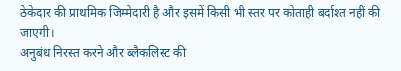ठेकेदार की प्राथमिक जिम्मेदारी है और इसमें किसी भी स्तर पर कोताही बर्दाश्त नहीं की जाएगी।
अनुबंध निरस्त करने और ब्लैकलिस्ट की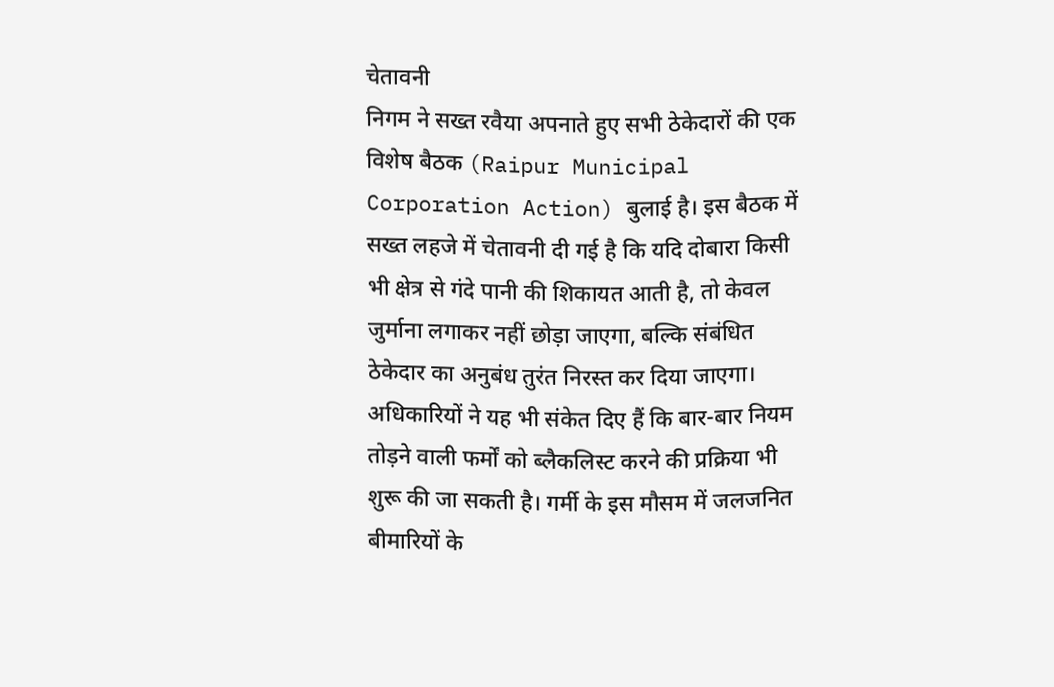चेतावनी
निगम ने सख्त रवैया अपनाते हुए सभी ठेकेदारों की एक विशेष बैठक (Raipur Municipal Corporation Action) बुलाई है। इस बैठक में सख्त लहजे में चेतावनी दी गई है कि यदि दोबारा किसी भी क्षेत्र से गंदे पानी की शिकायत आती है, तो केवल जुर्माना लगाकर नहीं छोड़ा जाएगा, बल्कि संबंधित ठेकेदार का अनुबंध तुरंत निरस्त कर दिया जाएगा।
अधिकारियों ने यह भी संकेत दिए हैं कि बार-बार नियम तोड़ने वाली फर्मों को ब्लैकलिस्ट करने की प्रक्रिया भी शुरू की जा सकती है। गर्मी के इस मौसम में जलजनित बीमारियों के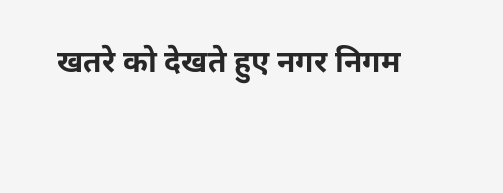खतरे को देखते हुए नगर निगम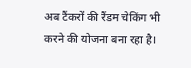अब टैंकरों की रैंडम चेकिंग भी करने की योजना बना रहा है।